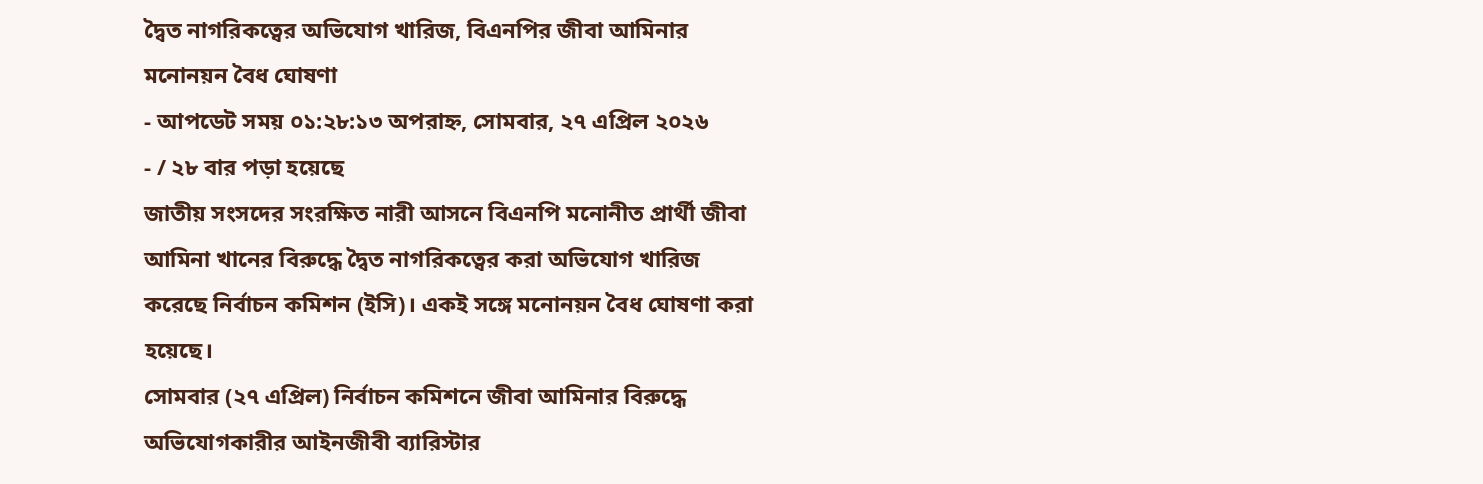দ্বৈত নাগরিকত্বের অভিযোগ খারিজ, বিএনপির জীবা আমিনার মনোনয়ন বৈধ ঘোষণা
- আপডেট সময় ০১:২৮:১৩ অপরাহ্ন, সোমবার, ২৭ এপ্রিল ২০২৬
- / ২৮ বার পড়া হয়েছে
জাতীয় সংসদের সংরক্ষিত নারী আসনে বিএনপি মনোনীত প্রার্থী জীবা আমিনা খানের বিরুদ্ধে দ্বৈত নাগরিকত্বের করা অভিযোগ খারিজ করেছে নির্বাচন কমিশন (ইসি)। একই সঙ্গে মনোনয়ন বৈধ ঘোষণা করা হয়েছে।
সোমবার (২৭ এপ্রিল) নির্বাচন কমিশনে জীবা আমিনার বিরুদ্ধে অভিযোগকারীর আইনজীবী ব্যারিস্টার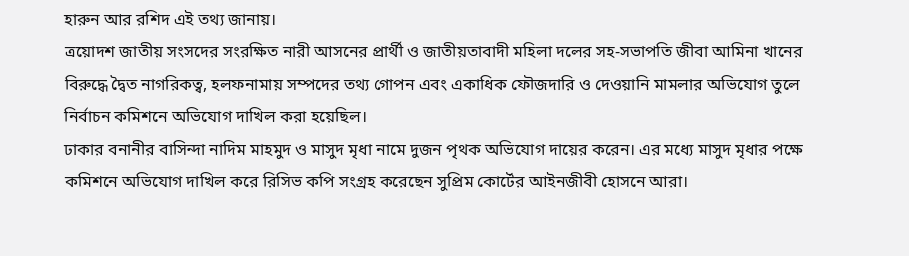হারুন আর রশিদ এই তথ্য জানায়।
ত্রয়োদশ জাতীয় সংসদের সংরক্ষিত নারী আসনের প্রার্থী ও জাতীয়তাবাদী মহিলা দলের সহ-সভাপতি জীবা আমিনা খানের বিরুদ্ধে দ্বৈত নাগরিকত্ব, হলফনামায় সম্পদের তথ্য গোপন এবং একাধিক ফৌজদারি ও দেওয়ানি মামলার অভিযোগ তুলে নির্বাচন কমিশনে অভিযোগ দাখিল করা হয়েছিল।
ঢাকার বনানীর বাসিন্দা নাদিম মাহমুদ ও মাসুদ মৃধা নামে দুজন পৃথক অভিযোগ দায়ের করেন। এর মধ্যে মাসুদ মৃধার পক্ষে কমিশনে অভিযোগ দাখিল করে রিসিভ কপি সংগ্রহ করেছেন সুপ্রিম কোর্টের আইনজীবী হোসনে আরা।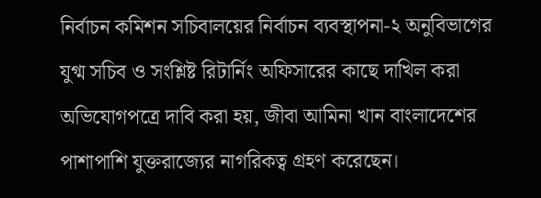নির্বাচন কমিশন সচিবালয়ের নির্বাচন ব্যবস্থাপনা-২ অনুবিভাগের যুগ্ম সচিব ও সংশ্লিষ্ট রিটার্নিং অফিসারের কাছে দাখিল করা অভিযোগপত্রে দাবি করা হয়, জীবা আমিনা খান বাংলাদেশের পাশাপাশি যুক্তরাজ্যের নাগরিকত্ব গ্রহণ করেছেন।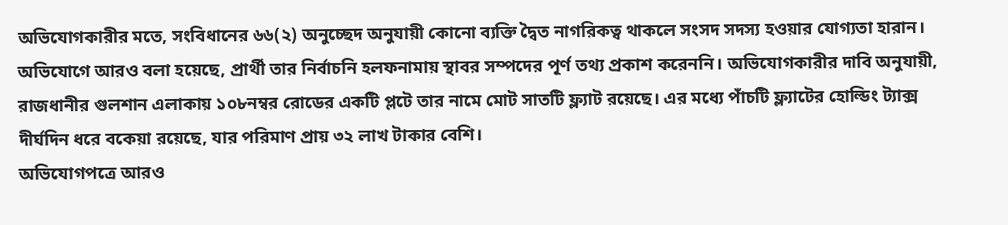অভিযোগকারীর মতে, সংবিধানের ৬৬(২) অনুচ্ছেদ অনুযায়ী কোনো ব্যক্তি দ্বৈত নাগরিকত্ব থাকলে সংসদ সদস্য হওয়ার যোগ্যতা হারান।
অভিযোগে আরও বলা হয়েছে, প্রার্থী তার নির্বাচনি হলফনামায় স্থাবর সম্পদের পূর্ণ তথ্য প্রকাশ করেননি। অভিযোগকারীর দাবি অনুযায়ী, রাজধানীর গুলশান এলাকায় ১০৮নম্বর রোডের একটি প্লটে তার নামে মোট সাতটি ফ্ল্যাট রয়েছে। এর মধ্যে পাঁচটি ফ্ল্যাটের হোল্ডিং ট্যাক্স দীর্ঘদিন ধরে বকেয়া রয়েছে, যার পরিমাণ প্রায় ৩২ লাখ টাকার বেশি।
অভিযোগপত্রে আরও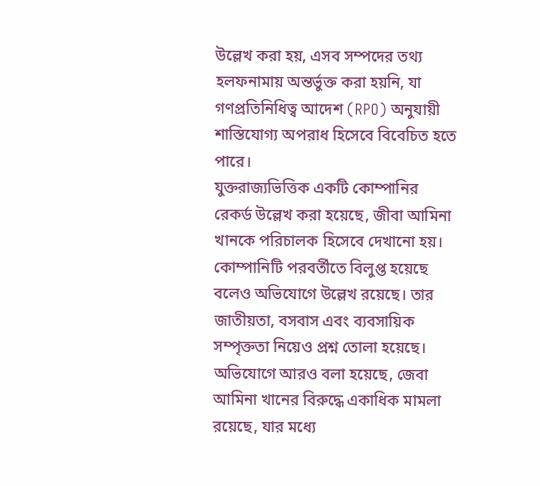উল্লেখ করা হয়, এসব সম্পদের তথ্য হলফনামায় অন্তর্ভুক্ত করা হয়নি, যা গণপ্রতিনিধিত্ব আদেশ (RPO) অনুযায়ী শাস্তিযোগ্য অপরাধ হিসেবে বিবেচিত হতে পারে।
যুক্তরাজ্যভিত্তিক একটি কোম্পানির রেকর্ড উল্লেখ করা হয়েছে, জীবা আমিনা খানকে পরিচালক হিসেবে দেখানো হয়। কোম্পানিটি পরবর্তীতে বিলুপ্ত হয়েছে বলেও অভিযোগে উল্লেখ রয়েছে। তার জাতীয়তা, বসবাস এবং ব্যবসায়িক সম্পৃক্ততা নিয়েও প্রশ্ন তোলা হয়েছে।
অভিযোগে আরও বলা হয়েছে, জেবা আমিনা খানের বিরুদ্ধে একাধিক মামলা রয়েছে, যার মধ্যে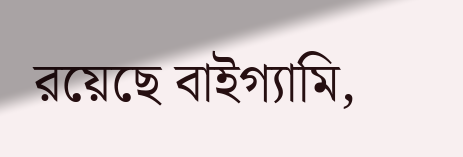রয়েছে বাইগ্যামি,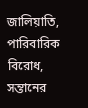জালিয়াতি, পারিবারিক বিরোধ, সন্তানের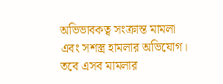অভিভাবকত্ব সংক্রান্ত মামলা এবং সশস্ত্র হামলার অভিযোগ। তবে এসব মামলার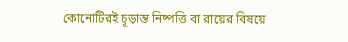কোনোটিরই চূড়ান্ত নিষ্পত্তি বা রায়ের বিষয়ে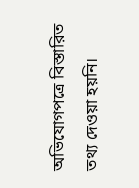অভিযোগপত্রে বিস্তারিত তথ্য দেওয়া হয়নি।